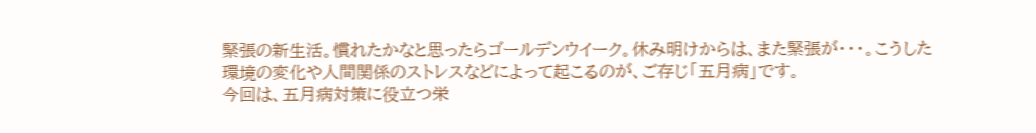緊張の新生活。慣れたかなと思ったらゴールデンウイーク。休み明けからは、また緊張が・・・。こうした環境の変化や人間関係のストレスなどによって起こるのが、ご存じ「五月病」です。
今回は、五月病対策に役立つ栄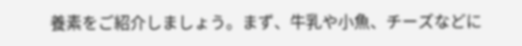養素をご紹介しましょう。まず、牛乳や小魚、チーズなどに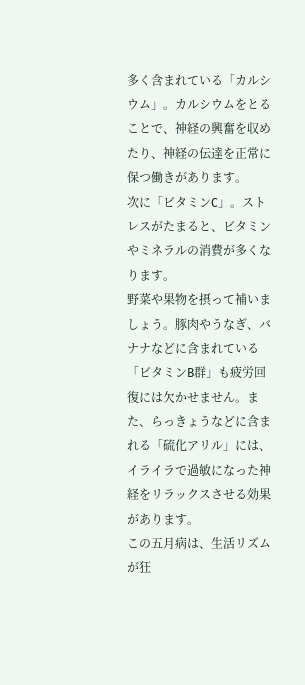多く含まれている「カルシウム」。カルシウムをとることで、神経の興奮を収めたり、神経の伝達を正常に保つ働きがあります。
次に「ビタミンC」。ストレスがたまると、ビタミンやミネラルの消費が多くなります。
野菜や果物を摂って補いましょう。豚肉やうなぎ、バナナなどに含まれている「ビタミンB群」も疲労回復には欠かせません。また、らっきょうなどに含まれる「硫化アリル」には、イライラで過敏になった神経をリラックスさせる効果があります。
この五月病は、生活リズムが狂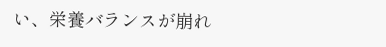い、栄養バランスが崩れ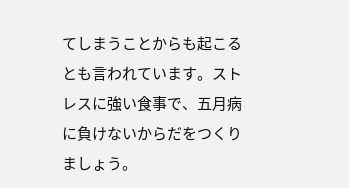てしまうことからも起こるとも言われています。ストレスに強い食事で、五月病に負けないからだをつくりましょう。